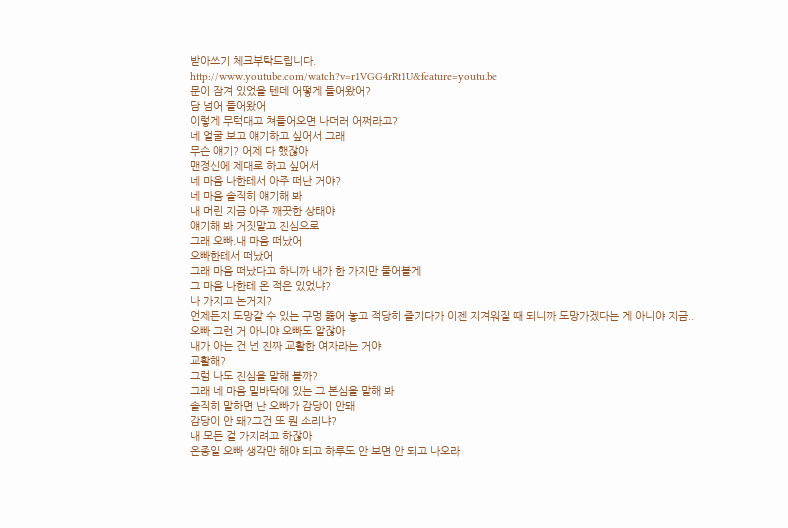받아쓰기 체크부탁드립니다.
http://www.youtube.com/watch?v=r1VGG4rRt1U&feature=youtu.be
문이 잠겨 있었을 텐데 어떻게 들어왔어?
담 넘어 들어왔어
이렇게 무턱대고 쳐들어오면 나더러 어쩌라고?
네 얼굴 보고 얘기하고 싶어서 그래
무슨 얘기? 어제 다 했잖아
맨정신에 제대로 하고 싶어서
네 마음 나한테서 아주 떠난 거야?
네 마음 솔직히 얘기해 봐
내 머린 지금 아주 깨끗한 상태야
얘기해 봐 거짓말고 진심으로
그래 오빠.내 마음 떠났어
오빠한테서 떠났어
그래 마음 떠났다고 하니까 내가 한 가지만 물어볼게
그 마음 나한테 온 적은 있었냐?
나 가지고 논거지?
언제든지 도망갈 수 있는 구멍 뚫어 놓고 적당히 즐기다가 이젠 지겨워질 때 되니까 도망가겠다는 게 아니야 지금..
오빠 그런 거 아니야 오빠도 알잖아
내가 아는 건 넌 진짜 교활한 여자라는 거야
교활해?
그럼 나도 진심을 말해 볼까?
그래 네 마음 밑바닥에 있는 그 본심을 말해 봐
솔직히 말하면 난 오빠가 감당이 안돼
감당이 안 돼?그건 또 뭔 소리냐?
내 모든 걸 가지려고 하잖아
온종일 오빠 생각만 해야 되고 하루도 안 보면 안 되고 나오라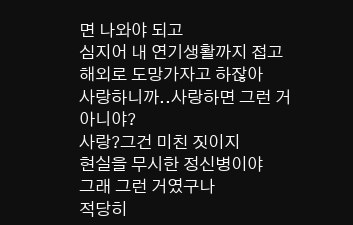면 나와야 되고
심지어 내 연기생활까지 접고 해외로 도망가자고 하잖아
사랑하니까..사랑하면 그런 거 아니야?
사랑?그건 미친 짓이지
현실을 무시한 정신병이야
그래 그런 거였구나
적당히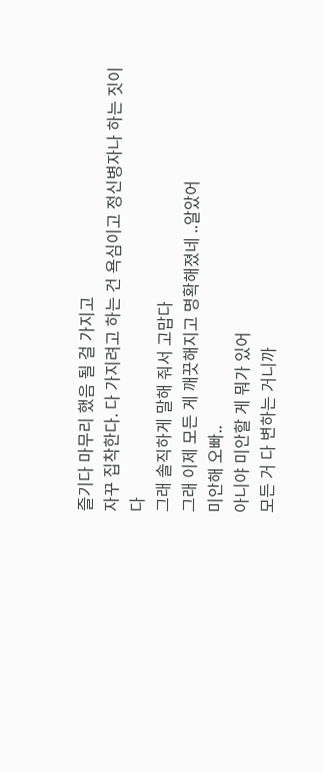즐기다 마무리 했음 될 걸 가지고
자꾸 집착한다. 다 가지려고 하는 건 욕심이고 정신병자나 하는 짓이다
그래 솔직하게 말해 줘서 고맙다
그래 이제 모든 게 깨끗해지고 명확해졌네 ..알았어
미안해 오빠..
아니야 미안할 게 뭐가 있어
모든 거 다 변하는 거니까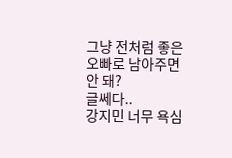그냥 전처럼 좋은 오빠로 남아주면 안 돼?
글쎄다..
강지민 너무 욕심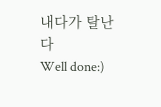내다가 탈난다
Well done:)